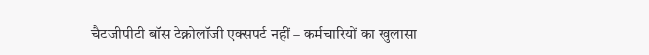चैटजीपीटी बॉस टेक्नोलॉजी एक्सपर्ट नहीं – कर्मचारियों का खुलासा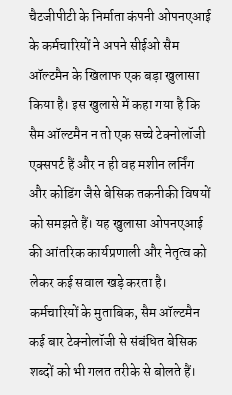चैटजीपीटी के निर्माता कंपनी ओपनएआई के कर्मचारियों ने अपने सीईओ सैम ऑल्टमैन के खिलाफ एक बड़ा खुलासा किया है। इस खुलासे में कहा गया है कि सैम ऑल्टमैन न तो एक सच्चे टेक्नोलॉजी एक्सपर्ट हैं और न ही वह मशीन लर्निंग और कोडिंग जैसे बेसिक तकनीकी विषयों को समझते हैं। यह खुलासा ओपनएआई की आंतरिक कार्यप्रणाली और नेतृत्व को लेकर कई सवाल खड़े करता है।
कर्मचारियों के मुताबिक, सैम ऑल्टमैन कई बार टेक्नोलॉजी से संबंधित बेसिक शब्दों को भी गलत तरीके से बोलते हैं।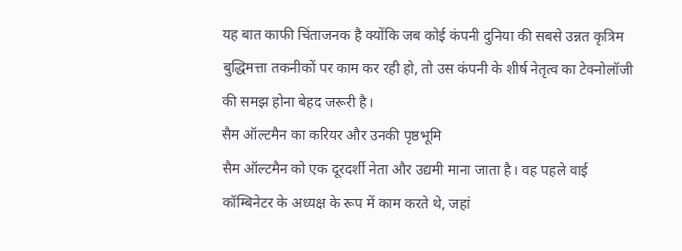यह बात काफी चिंताजनक है क्योंकि जब कोई कंपनी दुनिया की सबसे उन्नत कृत्रिम बुद्धिमत्ता तकनीकों पर काम कर रही हो, तो उस कंपनी के शीर्ष नेतृत्व का टेक्नोलॉजी की समझ होना बेहद जरूरी है।
सैम ऑल्टमैन का करियर और उनकी पृष्ठभूमि
सैम ऑल्टमैन को एक दूरदर्शी नेता और उद्यमी माना जाता है। वह पहले वाई कॉम्बिनेटर के अध्यक्ष के रूप में काम करते थे, जहां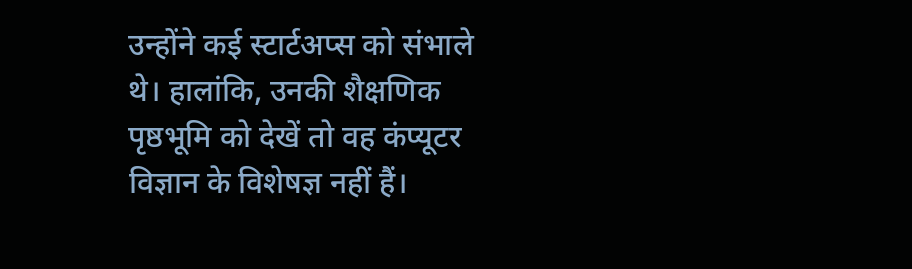उन्होंने कई स्टार्टअप्स को संभाले थे। हालांकि, उनकी शैक्षणिक पृष्ठभूमि को देखें तो वह कंप्यूटर विज्ञान के विशेषज्ञ नहीं हैं।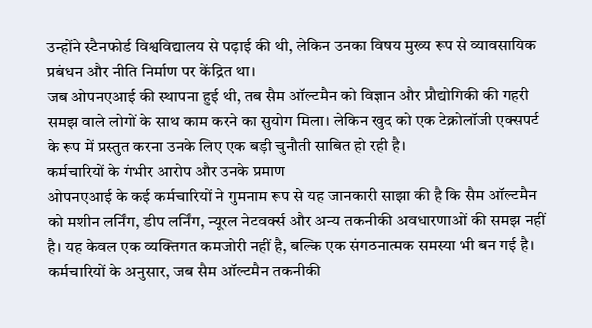उन्होंने स्टैनफोर्ड विश्वविद्यालय से पढ़ाई की थी, लेकिन उनका विषय मुख्य रूप से व्यावसायिक प्रबंधन और नीति निर्माण पर केंद्रित था।
जब ओपनएआई की स्थापना हुई थी, तब सैम ऑल्टमैन को विज्ञान और प्रौद्योगिकी की गहरी समझ वाले लोगों के साथ काम करने का सुयोग मिला। लेकिन खुद को एक टेक्नोलॉजी एक्सपर्ट के रूप में प्रस्तुत करना उनके लिए एक बड़ी चुनौती साबित हो रही है।
कर्मचारियों के गंभीर आरोप और उनके प्रमाण
ओपनएआई के कई कर्मचारियों ने गुमनाम रूप से यह जानकारी साझा की है कि सैम ऑल्टमैन को मशीन लर्निंग, डीप लर्निंग, न्यूरल नेटवर्क्स और अन्य तकनीकी अवधारणाओं की समझ नहीं है। यह केवल एक व्यक्तिगत कमजोरी नहीं है, बल्कि एक संगठनात्मक समस्या भी बन गई है।
कर्मचारियों के अनुसार, जब सैम ऑल्टमैन तकनीकी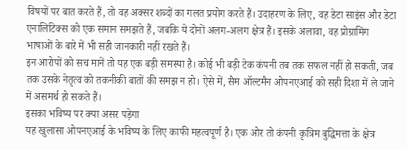विषयों पर बात करते हैं, तो वह अक्सर शब्दों का गलत प्रयोग करते हैं। उदाहरण के लिए, वह डेटा साइंस और डेटा एनालिटिक्स को एक समान समझते हैं, जबकि ये दोनों अलग-अलग क्षेत्र हैं। इसके अलावा, वह प्रोग्रामिंग भाषाओं के बारे में भी सही जानकारी नहीं रखते हैं।
इन आरोपों को सच मानें तो यह एक बड़ी समस्या है। कोई भी बड़ी टेक कंपनी तब तक सफल नहीं हो सकती, जब तक उसके नेतृत्व को तकनीकी बातों की समझ न हो। ऐसे में, सैम ऑल्टमैन ओपनएआई को सही दिशा में ले जाने में असमर्थ हो सकते हैं।
इसका भविष्य पर क्या असर पड़ेगा
यह खुलासा ओपनएआई के भविष्य के लिए काफी महत्वपूर्ण है। एक ओर तो कंपनी कृत्रिम बुद्धिमत्ता के क्षेत्र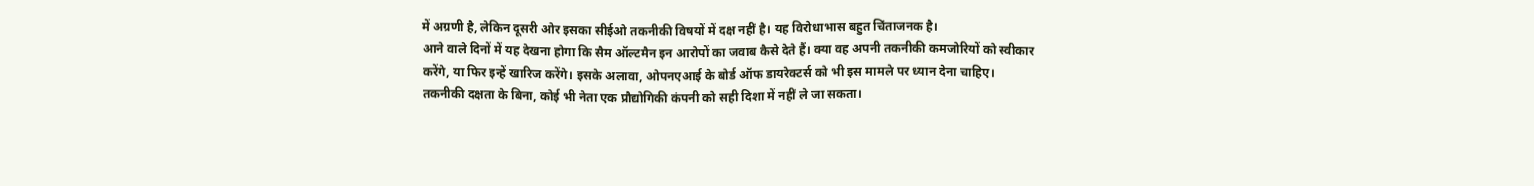में अग्रणी है, लेकिन दूसरी ओर इसका सीईओ तकनीकी विषयों में दक्ष नहीं है। यह विरोधाभास बहुत चिंताजनक है।
आने वाले दिनों में यह देखना होगा कि सैम ऑल्टमैन इन आरोपों का जवाब कैसे देते हैं। क्या वह अपनी तकनीकी कमजोरियों को स्वीकार करेंगे, या फिर इन्हें खारिज करेंगे। इसके अलावा, ओपनएआई के बोर्ड ऑफ डायरेक्टर्स को भी इस मामले पर ध्यान देना चाहिए।
तकनीकी दक्षता के बिना, कोई भी नेता एक प्रौद्योगिकी कंपनी को सही दिशा में नहीं ले जा सकता।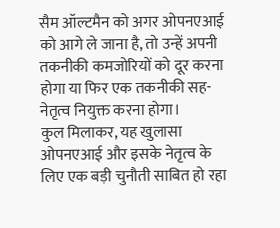सैम ऑल्टमैन को अगर ओपनएआई को आगे ले जाना है, तो उन्हें अपनी तकनीकी कमजोरियों को दूर करना होगा या फिर एक तकनीकी सह-नेतृत्व नियुक्त करना होगा।
कुल मिलाकर, यह खुलासा ओपनएआई और इसके नेतृत्व के लिए एक बड़ी चुनौती साबित हो रहा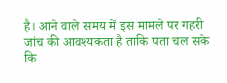है। आने वाले समय में इस मामले पर गहरी जांच की आवश्यकता है ताकि पता चल सके कि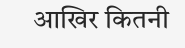आखिर कितनी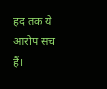हद तक ये आरोप सच हैं।